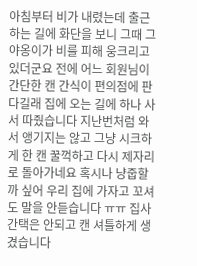아침부터 비가 내렸는데 출근하는 길에 화단을 보니 그때 그 야옹이가 비를 피해 웅크리고 있더군요 전에 어느 회원님이 간단한 캔 간식이 편의점에 판다길래 집에 오는 길에 하나 사서 따줬습니다 지난번처럼 와서 앵기지는 않고 그냥 시크하게 한 캔 꿀꺽하고 다시 제자리로 돌아가네요 혹시나 냥줍할까 싶어 우리 집에 가자고 꼬셔도 말을 안듣습니다 ㅠㅠ 집사 간택은 안되고 캔 셔틀하게 생겼습니다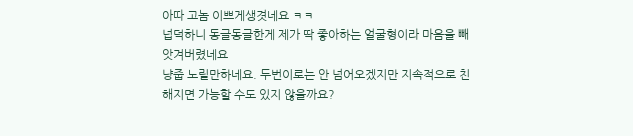아따 고놈 이쁘게생겻네요 ㅋㅋ
넙덕하니 동글동글한게 제가 딱 좋아하는 얼굴형이라 마음을 빼앗겨버렸네요
냥줍 노릴만하네요. 두번이로는 안 넘어오겠지만 지속적으로 친해지면 가능할 수도 있지 않을까요?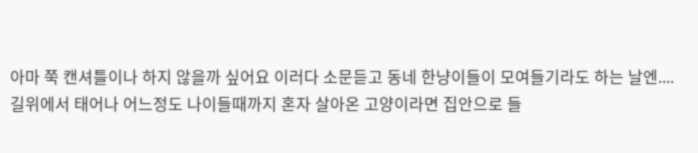아마 쭉 캔셔틀이나 하지 않을까 싶어요 이러다 소문듣고 동네 한냥이들이 모여들기라도 하는 날엔....
길위에서 태어나 어느정도 나이들때까지 혼자 살아온 고양이라면 집안으로 들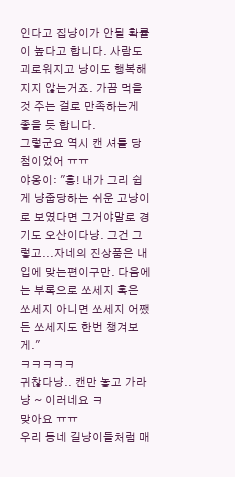인다고 집냥이가 안될 확률이 높다고 합니다. 사람도 괴로워지고 냥이도 행복해지지 않는거죠. 가끔 먹을 것 주는 걸로 만족하는게 좋을 듯 합니다.
그렇군요 역시 캔 셔틀 당첨이었어 ㅠㅠ
야옹이: "흥! 내가 그리 쉽게 냥줍당하는 쉬운 고냥이로 보였다면 그거야말로 경기도 오산이다냥. 그건 그렇고...자네의 진상품은 내 입에 맞는편이구만. 다음에는 부록으로 쏘세지 혹은 쏘세지 아니면 쏘세지 어쨌든 쏘세지도 한번 챙겨보게."
ㅋㅋㅋㅋㅋ
귀찮다냥.. 캔만 놓고 가라냥 ~ 이러네요 ㅋ
맞아요 ㅠㅠ
우리 동네 길냥이들처럼 매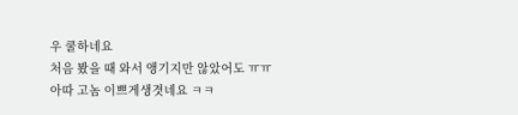우 쿨하네요
처음 봤을 때 와서 앵기지만 않았어도 ㅠㅠ
아따 고놈 이쁘게생겻네요 ㅋㅋ